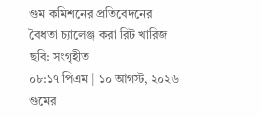গুম কমিশনের প্রতিবেদনের বৈধতা চ্যালেঞ্জ করা রিট খারিজ
ছবি: সংগৃহীত
০৮:১৭ পিএম | ১০ আগস্ট, ২০২৬
গুমের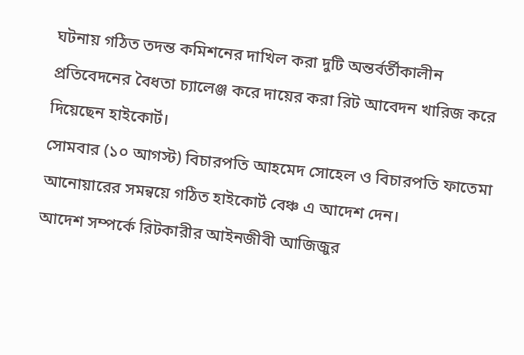ঘটনায় গঠিত তদন্ত কমিশনের দাখিল করা দুটি অন্তর্বর্তীকালীন প্রতিবেদনের বৈধতা চ্যালেঞ্জ করে দায়ের করা রিট আবেদন খারিজ করে দিয়েছেন হাইকোর্ট।
সোমবার (১০ আগস্ট) বিচারপতি আহমেদ সোহেল ও বিচারপতি ফাতেমা আনোয়ারের সমন্বয়ে গঠিত হাইকোর্ট বেঞ্চ এ আদেশ দেন।
আদেশ সম্পর্কে রিটকারীর আইনজীবী আজিজুর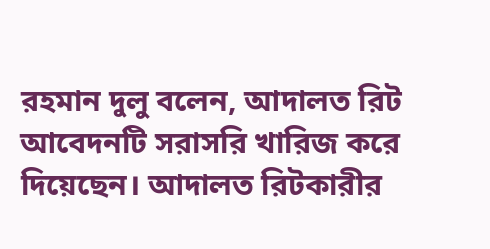রহমান দুলু বলেন, আদালত রিট আবেদনটি সরাসরি খারিজ করে দিয়েছেন। আদালত রিটকারীর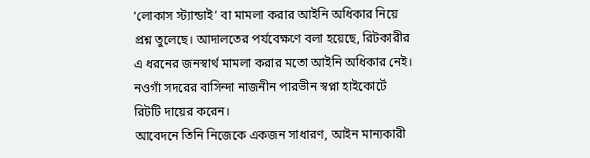‘লোকাস স্ট্যান্ডাই’ বা মামলা করার আইনি অধিকার নিয়ে প্রশ্ন তুলেছে। আদালতের পর্যবেক্ষণে বলা হয়েছে, রিটকারীর এ ধরনের জনস্বার্থ মামলা করার মতো আইনি অধিকার নেই।
নওগাঁ সদরের বাসিন্দা নাজনীন পারভীন স্বপ্না হাইকোর্টে রিটটি দায়ের করেন।
আবেদনে তিনি নিজেকে একজন সাধারণ, আইন মান্যকারী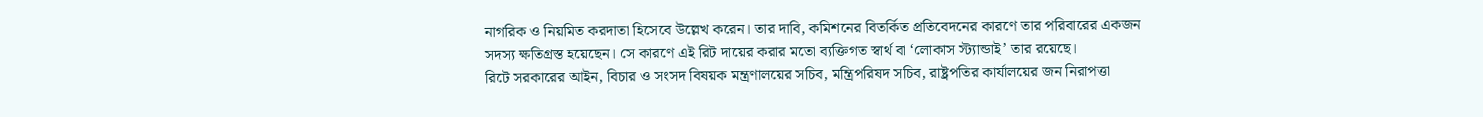নাগরিক ও নিয়মিত করদাতা হিসেবে উল্লেখ করেন। তার দাবি, কমিশনের বিতর্কিত প্রতিবেদনের কারণে তার পরিবারের একজন সদস্য ক্ষতিগ্রস্ত হয়েছেন। সে কারণে এই রিট দায়ের করার মতো ব্যক্তিগত স্বার্থ বা ‘লোকাস স্ট্যান্ডাই’ তার রয়েছে।
রিটে সরকারের আইন, বিচার ও সংসদ বিষয়ক মন্ত্রণালয়ের সচিব, মন্ত্রিপরিষদ সচিব, রাষ্ট্রপতির কার্যালয়ের জন নিরাপত্তা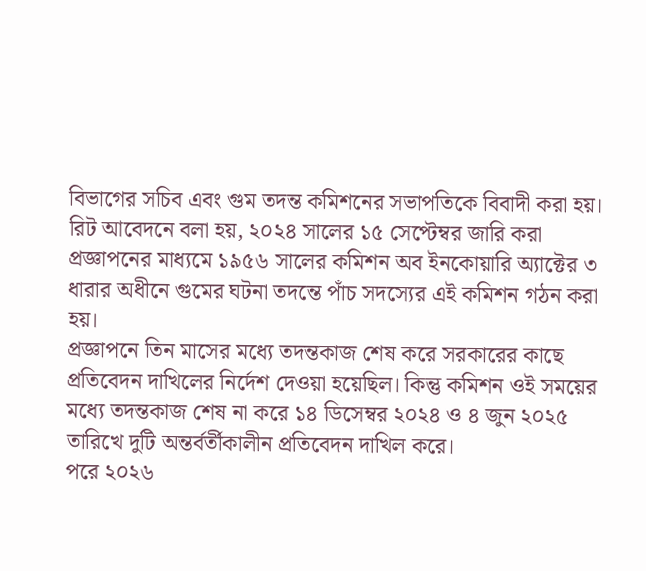বিভাগের সচিব এবং গুম তদন্ত কমিশনের সভাপতিকে বিবাদী করা হয়।
রিট আবেদনে বলা হয়, ২০২৪ সালের ১৫ সেপ্টেম্বর জারি করা প্রজ্ঞাপনের মাধ্যমে ১৯৫৬ সালের কমিশন অব ইনকোয়ারি অ্যাক্টের ৩ ধারার অধীনে গুমের ঘটনা তদন্তে পাঁচ সদস্যের এই কমিশন গঠন করা হয়।
প্রজ্ঞাপনে তিন মাসের মধ্যে তদন্তকাজ শেষ করে সরকারের কাছে প্রতিবেদন দাখিলের নির্দেশ দেওয়া হয়েছিল। কিন্তু কমিশন ওই সময়ের মধ্যে তদন্তকাজ শেষ না করে ১৪ ডিসেম্বর ২০২৪ ও ৪ জুন ২০২৫ তারিখে দুটি অন্তর্বর্তীকালীন প্রতিবেদন দাখিল করে।
পরে ২০২৬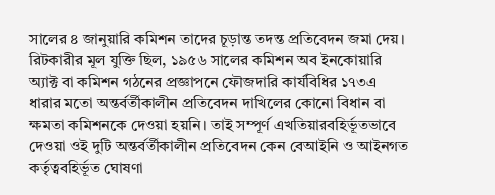সালের ৪ জানুয়ারি কমিশন তাদের চূড়ান্ত তদন্ত প্রতিবেদন জমা দেয়।
রিটকারীর মূল যুক্তি ছিল, ১৯৫৬ সালের কমিশন অব ইনকোয়ারি অ্যাক্ট বা কমিশন গঠনের প্রজ্ঞাপনে ফৌজদারি কার্যবিধির ১৭৩এ ধারার মতো অন্তর্বর্তীকালীন প্রতিবেদন দাখিলের কোনো বিধান বা ক্ষমতা কমিশনকে দেওয়া হয়নি। তাই সম্পূর্ণ এখতিয়ারবহির্ভূতভাবে দেওয়া ওই দুটি অন্তর্বর্তীকালীন প্রতিবেদন কেন বেআইনি ও আইনগত কর্তৃত্ববহির্ভূত ঘোষণা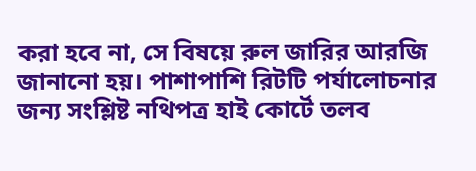করা হবে না, সে বিষয়ে রুল জারির আরজি জানানো হয়। পাশাপাশি রিটটি পর্যালোচনার জন্য সংশ্লিষ্ট নথিপত্র হাই কোর্টে তলব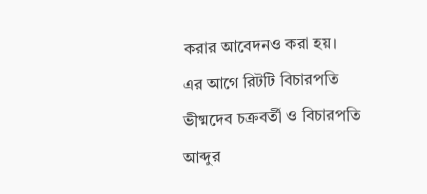করার আবেদনও করা হয়।
এর আগে রিটটি বিচারপতি ভীষ্মদেব চক্রবর্তী ও বিচারপতি আব্দুর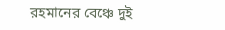রহমানের বেঞ্চে দুই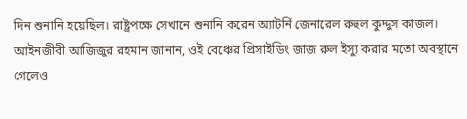দিন শুনানি হয়েছিল। রাষ্ট্রপক্ষে সেখানে শুনানি করেন অ্যাটর্নি জেনারেল রুহুল কুদ্দুস কাজল।
আইনজীবী আজিজুর রহমান জানান, ওই বেঞ্চের প্রিসাইডিং জাজ রুল ইস্যু করার মতো অবস্থানে গেলেও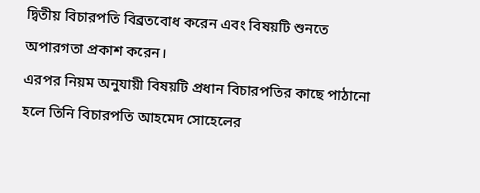দ্বিতীয় বিচারপতি বিব্রতবোধ করেন এবং বিষয়টি শুনতে অপারগতা প্রকাশ করেন।
এরপর নিয়ম অনুযায়ী বিষয়টি প্রধান বিচারপতির কাছে পাঠানো হলে তিনি বিচারপতি আহমেদ সোহেলের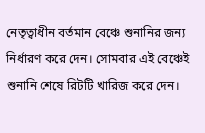নেতৃত্বাধীন বর্তমান বেঞ্চে শুনানির জন্য নির্ধারণ করে দেন। সোমবার এই বেঞ্চেই শুনানি শেষে রিটটি খারিজ করে দেন।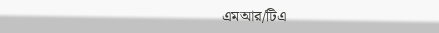এমআর/টিএ